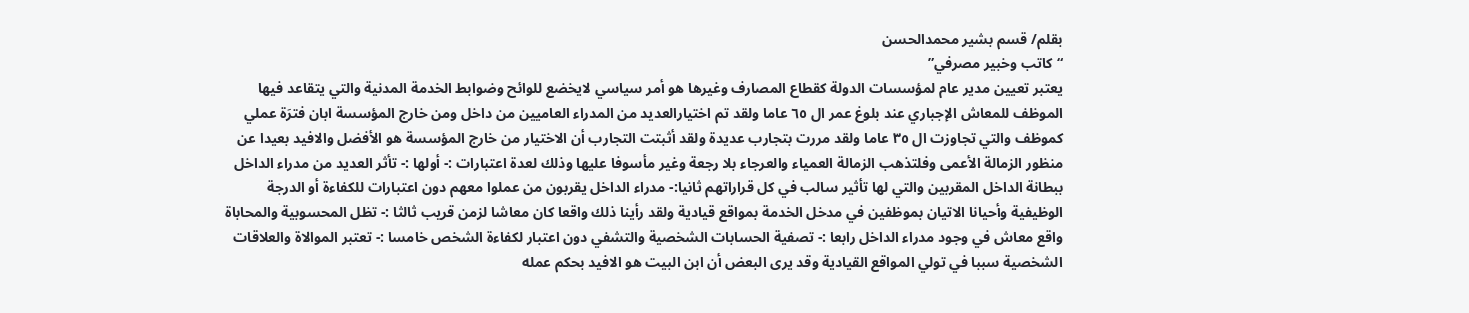بقلم/ قسم بشير محمدالحسن
“كاتب وخبير مصرفي”
يعتبر تعيين مدير عام لمؤسسات الدولة كقطاع المصارف وغيرها هو أمر سياسي لايخضع للوائح وضوابط الخدمة المدنية والتي يتقاعد فيها الموظف للمعاش الإجباري عند بلوغ عمر ال ٦٥ عاما ولقد تم اختيارالعديد من المدراء العاميين من داخل ومن خارج المؤسسة ابان فترَة عملي كموظف والتي تجاوزت ال ٣٥ عاما ولقد مررت بتجارب عديدة ولقد أثبتت التجارب أن الاختيار من خارج المؤسسة هو الأفضل والافيد بعيدا عن منظور الزمالة الأعمى وفلتذهب الزمالة العمياء والعرجاء بلا رجعة وغير مأسوفا عليها وذلك لعدة اعتبارات :- أولها :- تأثر العديد من مدراء الداخل ببطانة الداخل المقربين والتي لها تأثير سالب في كل قراراتهم ثانيا:- مدراء الداخل يقربون من عملوا معهم دون اعتبارات للكفاءة أو الدرجة الوظيفية وأحيانا الاتيان بموظفين في مدخل الخدمة بمواقع قيادية ولقد رأينا ذلك واقعا كان معاشا لزمن قريب ثالثا :- تظل المحسوبية والمحاباة واقع معاش في وجود مدراء الداخل رابعا :- تصفية الحسابات الشخصية والتشفي دون اعتبار لكفاءة الشخص خامسا :- تعتبر الموالاة والعلاقات الشخصية سببا في تولي المواقع القيادية وقد يرى البعض أن ابن البيت هو الافيد بحكم عمله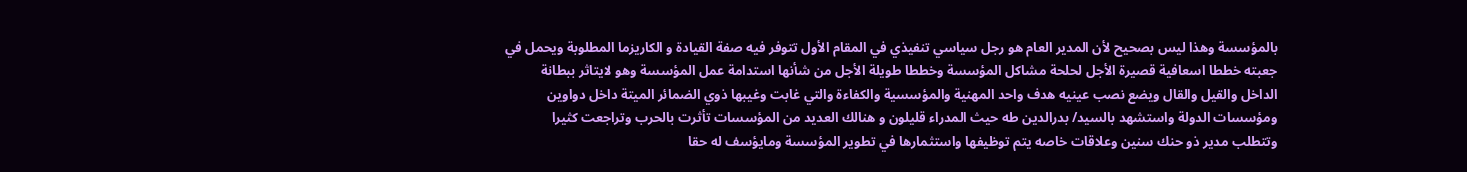بالمؤسسة وهذا ليس بصحيح لأن المدير العام هو رجل سياسي تنفيذي في المقام الأول تتوفر فيه صفة القيادة و الكاريزما المطلوبة ويحمل في جعبته خططا اسعافية قصيرة الأجل لحلحة مشاكل المؤسسة وخططا طويلة الأجل من شأنها استدامة عمل المؤسسة وهو لايتاثر ببطانة الداخل والقيل والقال ويضع نصب عينيه هدف واحد المهنية والمؤسسية والكفاءة والتي غابت وغيبها ذوي الضمائر الميتة داخل دواوين ومؤسسات الدولة واستشهد بالسيد/ بدرالدين طه حيث المدراء قليلون و هنالك العديد من المؤسسات تأثرت بالحرب وتراجعت كثيرا وتتطلب مدير ذو حنك سنين وعلاقات خاصه يتم توظيفها واستثمارها في تطوير المؤسسة ومايؤسف له حقا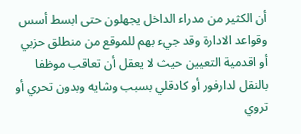أن الكثير من مدراء الداخل يجهلون حتى ابسط أسس وقواعد الادارة وقد جيء بهم للموقع من منطلق حزبي أو اقدمية التعيين حيث لا يعقل أن تعاقب موظفا بالنقل لدارفور أو كادقلي بسبب وشايه وبدون تحري أو تروي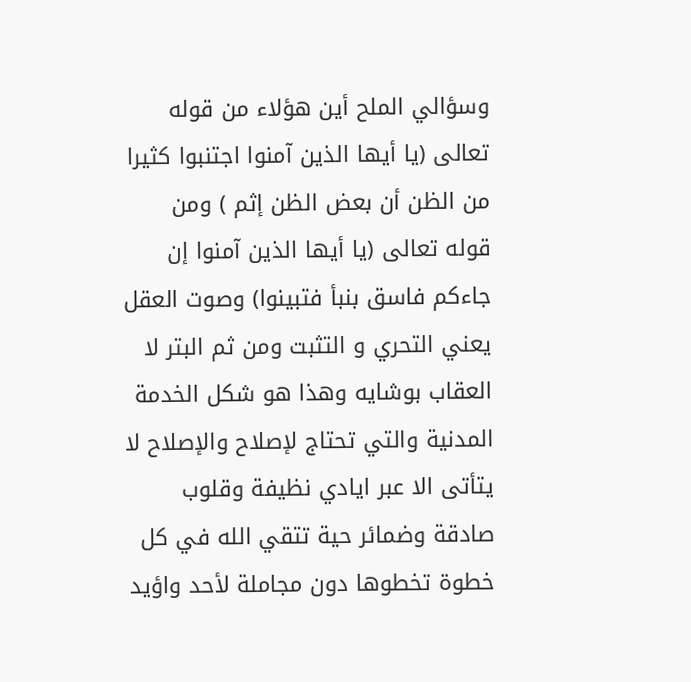وسؤالي الملح أين هؤلاء من قوله تعالى (يا أيها الذين آمنوا اجتنبوا كثيرا من الظن أن بعض الظن إثم ) ومن قوله تعالى (يا أيها الذين آمنوا إن جاءكم فاسق بنبأ فتبينوا) وصوت العقل يعني التحري و التثبت ومن ثم البتر لا العقاب بوشايه وهذا هو شكل الخدمة المدنية والتي تحتاج لإصلاح والإصلاح لا يتأتى الا عبر ايادي نظيفة وقلوب صادقة وضمائر حية تتقي الله في كل خطوة تخطوها دون مجاملة لأحد واؤيد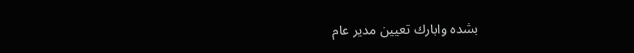بشده وابارك تعيين مدير عام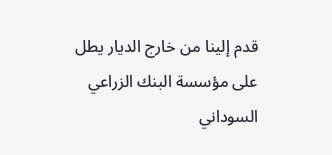قدم إلينا من خارج الديار يطل على مؤسسة البنك الزراعي السوداني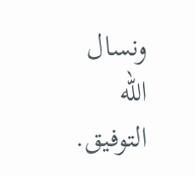ونسال الله التوفيق.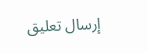إرسال تعليق